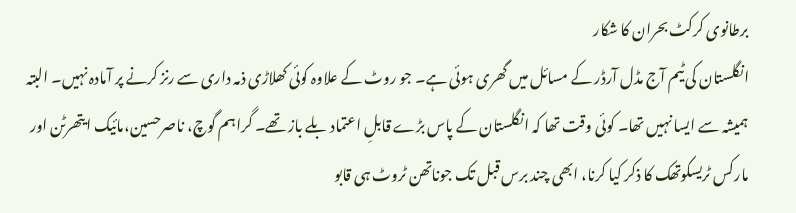برطانوی کرکٹ بحران کا شکار
انگلستان کی ٹیم آج مڈل آرڈر کے مسائل میں گھری ہوئی ہے۔ جو روٹ کے علاوہ کوئی کھلاڑی ذمہ داری سے رنز کرنے پر آمادہ نہیں۔ البتہ ہمیشہ سے ایسا نہیں تھا۔ کوئی وقت تھا کہ انگلستان کے پاس بڑے قابلِ اعتماد بلے باز تھے۔ گراہم گوچ، ناصرحسین،مائیک ایتھرٹن اور مارکس ٹریسکوتھک کا ذکر کیا کرنا، ابھی چند برس قبل تک جوناتھن ٹروٹ ہی قابو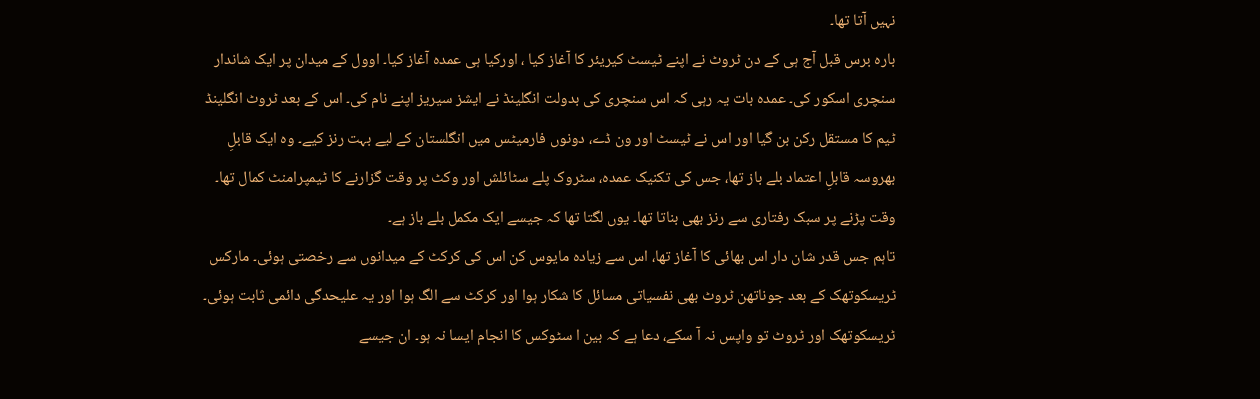نہیں آتا تھا۔
بارہ برس قبل آج ہی کے دن ٹروٹ نے اپنے ٹیسٹ کیریئر کا آغاز کیا ، اورکیا ہی عمدہ آغاز کیا۔ اوول کے میدان پر ایک شاندار سنچری اسکور کی۔ عمدہ بات یہ رہی کہ اس سنچری کی بدولت انگلینڈ نے ایشز سیریز اپنے نام کی۔ اس کے بعد ٹروٹ انگلینڈ ٹیم کا مستقل رکن بن گیا اور اس نے ٹیسٹ اور ون ڈے، دونوں فارمیٹس میں انگلستان کے لیے بہت رنز کیے۔ وہ ایک قابلِ بھروسہ قابلِ اعتماد بلے باز تھا، جس کی تکنیک عمدہ، سٹروک پلے سٹائلش اور وکٹ پر وقت گزارنے کا ٹیمپرامنٹ کمال تھا۔ وقت پڑنے پر سبک رفتاری سے رنز بھی بناتا تھا۔ یوں لگتا تھا کہ جیسے ایک مکمل بلے باز ہے۔
تاہم جس قدر شان دار اس بھائی کا آغاز تھا، اس سے زیادہ مایوس کن اس کی کرکٹ کے میدانوں سے رخصتی ہوئی۔ مارکس ٹریسکوتھک کے بعد جوناتھن ٹروٹ بھی نفسیاتی مسائل کا شکار ہوا اور کرکٹ سے الگ ہوا اور یہ علیحدگی دائمی ثابت ہوئی۔ ٹریسکوتھک اور ٹروٹ تو واپس نہ آ سکے، دعا ہے کہ بین ا سٹوکس کا انجام ایسا نہ ہو۔ ان جیسے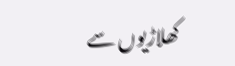کھلاڑیوں سے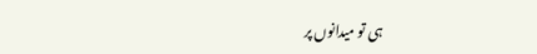ہی تو میدانوں پر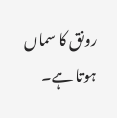رونق کا سماں ہوتا ہے۔